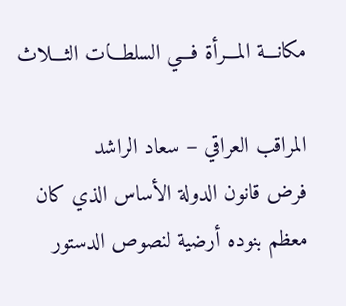مكانـــة المـــرأة فـــي السلطـــات الثـــلاث

المراقب العراقي – سعاد الراشد
فرض قانون الدولة الأساس الذي كان معظم بنوده أرضية لنصوص الدستور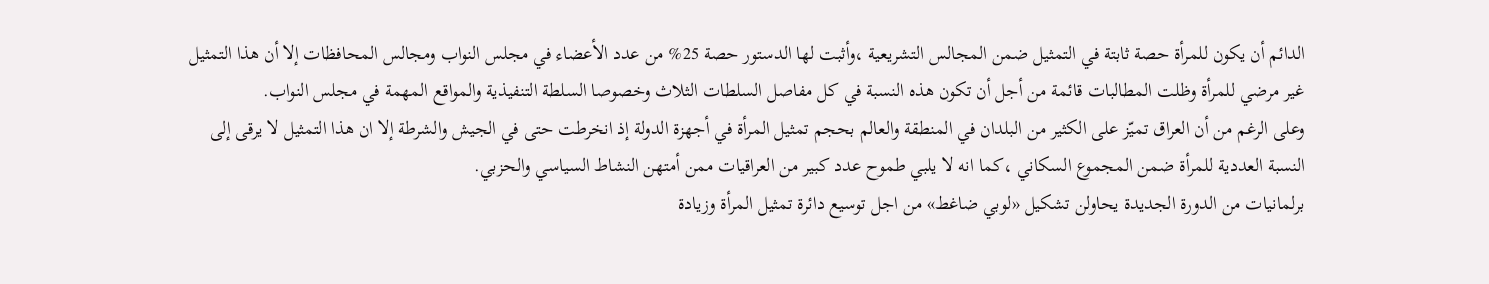الدائم أن يكون للمرأة حصة ثابتة في التمثيل ضمن المجالس التشريعية ،وأثبت لها الدستور حصة 25% من عدد الأعضاء في مجلس النواب ومجالس المحافظات إلا أن هذا التمثيل غير مرضي للمرأة وظلت المطالبات قائمة من أجل أن تكون هذه النسبة في كل مفاصل السلطات الثلاث وخصوصا السلطة التنفيذية والمواقع المهمة في مجلس النواب.
وعلى الرغم من أن العراق تميّز على الكثير من البلدان في المنطقة والعالم بحجم تمثيل المرأة في أجهزة الدولة إذ انخرطت حتى في الجيش والشرطة إلا ان هذا التمثيل لا يرقى إلى النسبة العددية للمرأة ضمن المجموع السكاني ،كما انه لا يلبي طموح عدد كبير من العراقيات ممن أمتهن النشاط السياسي والحزبي.
برلمانيات من الدورة الجديدة يحاولن تشكيل «لوبي ضاغط» من اجل توسيع دائرة تمثيل المرأة وزيادة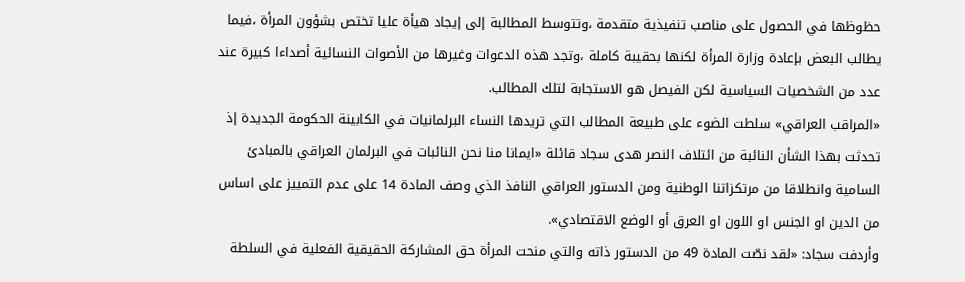حظوظها في الحصول على مناصب تنفيذية متقدمة ،وتتوسط المطالبة إلى إيجاد هيأة عليا تختص بشؤون المرأة ،فيما يطالب البعض بإعادة وزارة المرأة لكنها بحقيبة كاملة ،وتجد هذه الدعوات وغيرها من الأصوات النسائية أصداءا كبيرة عند عدد من الشخصيات السياسية لكن الفيصل هو الاستجابة لتلك المطالب.
«المراقب العراقي» سلطت الضوء على طبيعة المطالب التي تريدها النساء البرلمانيات في الكابينة الحكومة الجديدة إذ تحدثت بهذا الشأن النائبة من ائتلاف النصر هدى سجاد قائلة «ايمانا منا نحن النائبات في البرلمان العراقي بالمبادئ السامية وانطلاقا من مرتكزاتنا الوطنية ومن الدستور العراقي النافذ الذي وصف المادة 14 على عدم التمييز على اساس من الدين او الجنس او اللون او العرق أو الوضع الاقتصادي».
وأردفت سجاد: «لقد نصّت المادة 49 من الدستور ذاته والتي منحت المرأة حق المشاركة الحقيقية الفعلية في السلطة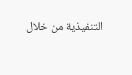التنفيذية من خلال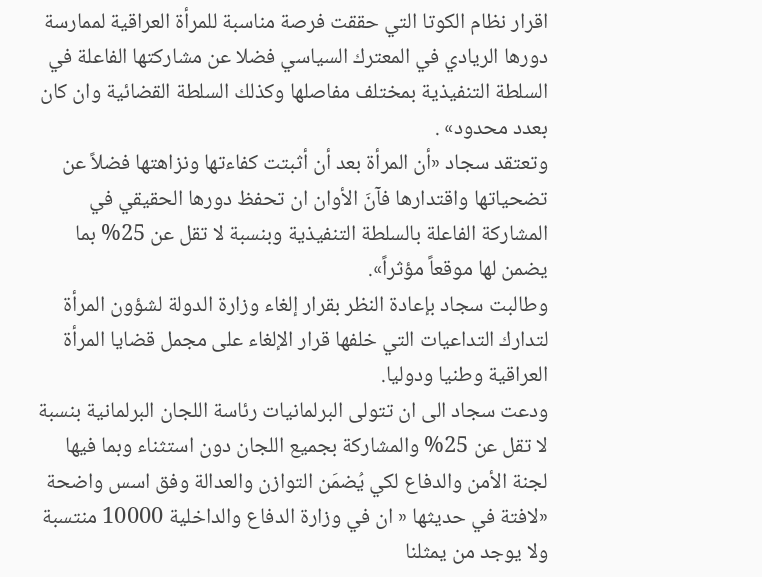اقرار نظام الكوتا التي حققت فرصة مناسبة للمرأة العراقية لممارسة دورها الريادي في المعترك السياسي فضلا عن مشاركتها الفاعلة في السلطة التنفيذية بمختلف مفاصلها وكذلك السلطة القضائية وان كان بعدد محدود» .
وتعتقد سجاد «أن المرأة بعد أن أثبتت كفاءتها ونزاهتها فضلاً عن تضحياتها واقتدارها فآنَ الأوان ان تحفظ دورها الحقيقي في المشاركة الفاعلة بالسلطة التنفيذية وبنسبة لا تقل عن 25% بما يضمن لها موقعاً مؤثراً».
وطالبت سجاد بإعادة النظر بقرار إلغاء وزارة الدولة لشؤون المرأة لتدارك التداعيات التي خلفها قرار الإلغاء على مجمل قضايا المرأة العراقية وطنيا ودوليا.
ودعت سجاد الى ان تتولى البرلمانيات رئاسة اللجان البرلمانية بنسبة لا تقل عن 25% والمشاركة بجميع اللجان دون استثناء وبما فيها لجنة الأمن والدفاع لكي يُضمَن التوازن والعدالة وفق اسس واضحة «لافتة في حديثها « ان في وزارة الدفاع والداخلية 10000 منتسبة ولا يوجد من يمثلنا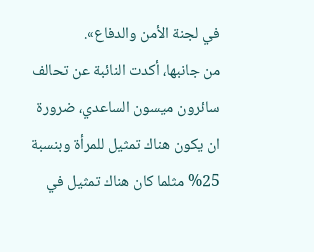في لجنة الأمن والدفاع».
من جانبها، أكدت النائبة عن تحالف سائرون ميسون الساعدي، ضرورة ان يكون هناك تمثيل للمرأة وبنسبة 25% مثلما كان هناك تمثيل في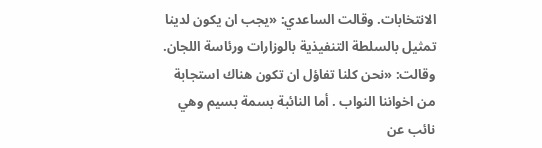الانتخابات. وقالت الساعدي: «يجب ان يكون لدينا تمثيل بالسلطة التنفيذية بالوزارات ورئاسة اللجان. وقالت: «نحن كلنا تفاؤل ان تكون هناك استجابة من اخواننا النواب . أما النائبة بسمة بسيم وهي نائب عن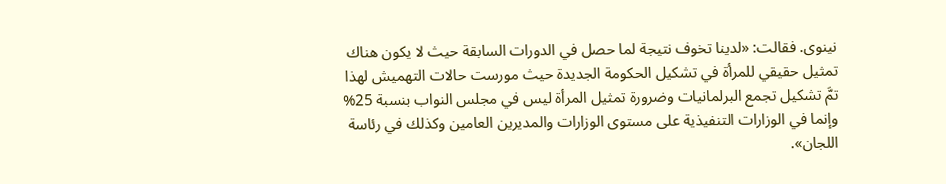نينوى. فقالت: «لدينا تخوف نتيجة لما حصل في الدورات السابقة حيث لا يكون هناك تمثيل حقيقي للمرأة في تشكيل الحكومة الجديدة حيث مورست حالات التهميش لهذا تمَّ تشكيل تجمع البرلمانيات وضرورة تمثيل المرأة ليس في مجلس النواب بنسبة 25% وإنما في الوزارات التنفيذية على مستوى الوزارات والمديرين العامين وكذلك في رئاسة اللجان».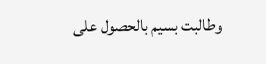وطالبت بسيم بالحصول على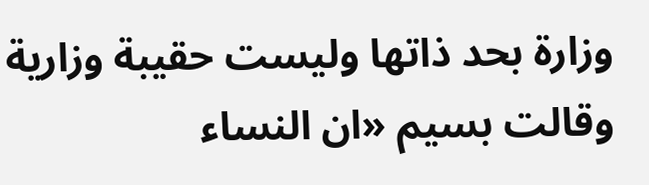وزارة بحد ذاتها وليست حقيبة وزارية وقالت بسيم «ان النساء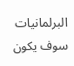البرلمانيات سوف يكون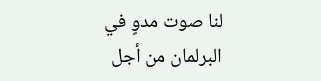لنا صوت مدوٍ في البرلمان من أجل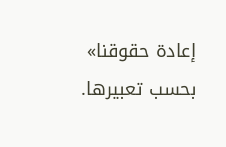إعادة حقوقنا» بحسب تعبيرها.